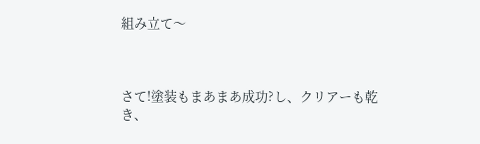組み立て〜



さて!塗装もまあまあ成功?し、クリアーも乾き、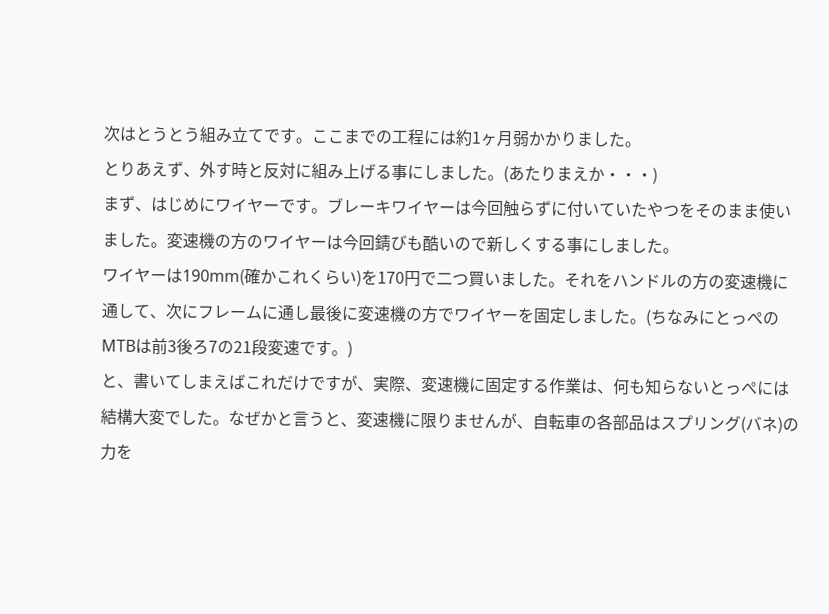次はとうとう組み立てです。ここまでの工程には約1ヶ月弱かかりました。
とりあえず、外す時と反対に組み上げる事にしました。(あたりまえか・・・)
まず、はじめにワイヤーです。ブレーキワイヤーは今回触らずに付いていたやつをそのまま使いました。変速機の方のワイヤーは今回錆びも酷いので新しくする事にしました。
ワイヤーは190mm(確かこれくらい)を170円で二つ買いました。それをハンドルの方の変速機に通して、次にフレームに通し最後に変速機の方でワイヤーを固定しました。(ちなみにとっぺのMTBは前3後ろ7の21段変速です。)
と、書いてしまえばこれだけですが、実際、変速機に固定する作業は、何も知らないとっぺには結構大変でした。なぜかと言うと、変速機に限りませんが、自転車の各部品はスプリング(バネ)の力を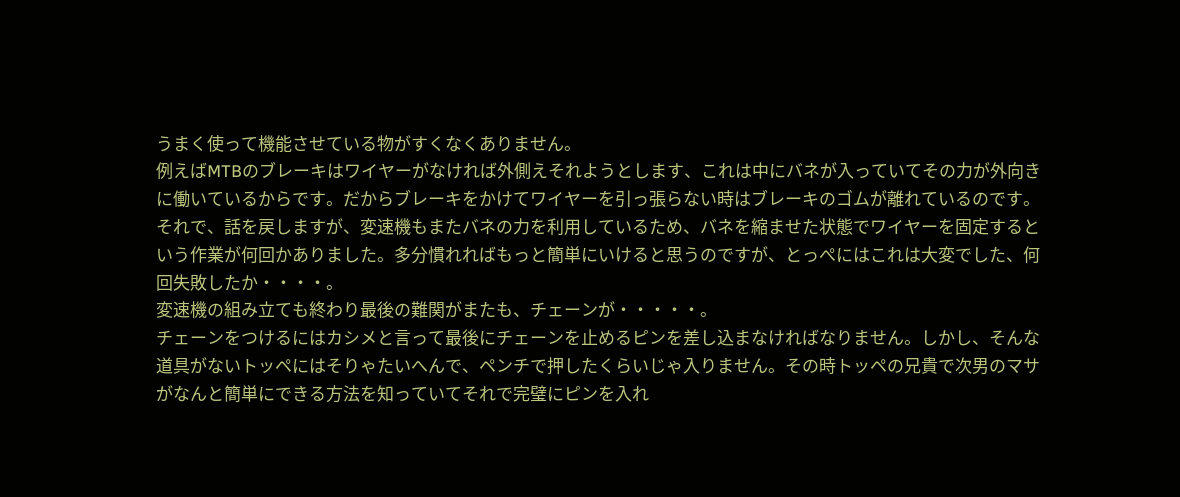うまく使って機能させている物がすくなくありません。
例えばMTBのブレーキはワイヤーがなければ外側えそれようとします、これは中にバネが入っていてその力が外向きに働いているからです。だからブレーキをかけてワイヤーを引っ張らない時はブレーキのゴムが離れているのです。
それで、話を戻しますが、変速機もまたバネの力を利用しているため、バネを縮ませた状態でワイヤーを固定するという作業が何回かありました。多分慣れればもっと簡単にいけると思うのですが、とっぺにはこれは大変でした、何回失敗したか・・・・。
変速機の組み立ても終わり最後の難関がまたも、チェーンが・・・・・。
チェーンをつけるにはカシメと言って最後にチェーンを止めるピンを差し込まなければなりません。しかし、そんな道具がないトッペにはそりゃたいへんで、ペンチで押したくらいじゃ入りません。その時トッペの兄貴で次男のマサがなんと簡単にできる方法を知っていてそれで完璧にピンを入れ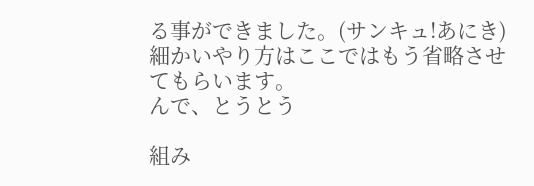る事ができました。(サンキュ!あにき)細かいやり方はここではもう省略させてもらいます。
んで、とうとう

組み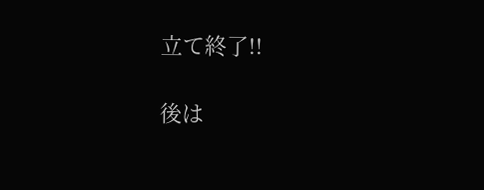立て終了!!

後は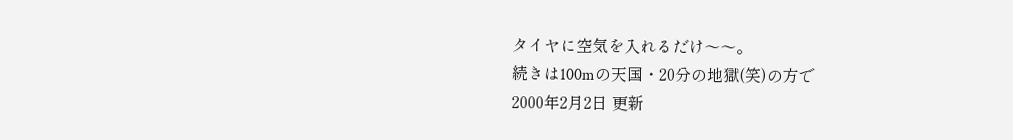タイヤに空気を入れるだけ〜〜。
続きは100mの天国・20分の地獄(笑)の方で
2000年2月2日 更新